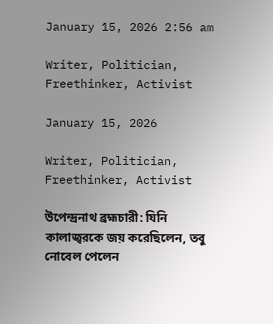January 15, 2026 2:56 am

Writer, Politician, Freethinker, Activist

January 15, 2026

Writer, Politician, Freethinker, Activist

উপেন্দ্রনাথ ব্রহ্মচারী: যিনি কালাজ্বরকে জয় করেছিলেন, তবু নোবেল পেলেন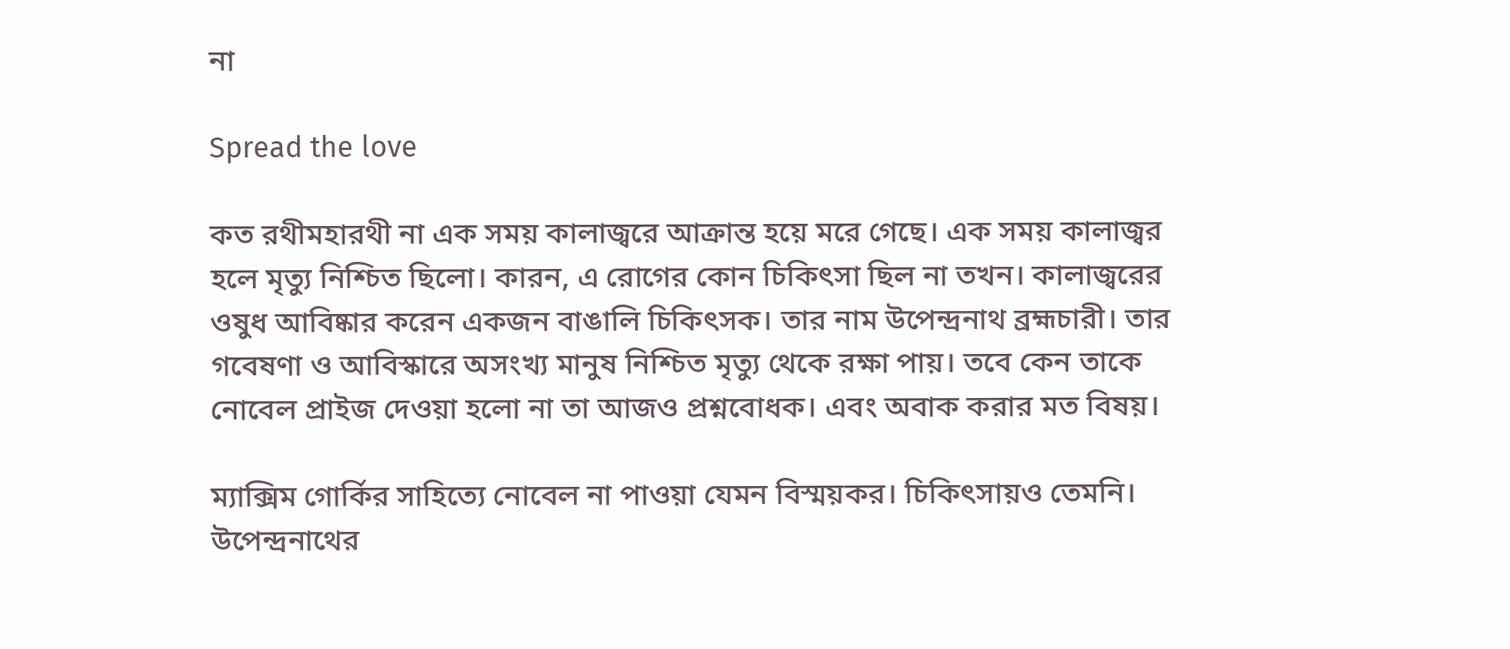না

Spread the love

কত রথীমহারথী না এক সময় কালাজ্বরে আক্রান্ত হয়ে মরে গেছে। এক সময় কালাজ্বর হলে মৃত্যু নিশ্চিত ছিলো। কারন, এ রোগের কোন চিকিৎসা ছিল না তখন। কালাজ্বরের ওষুধ আবিষ্কার করেন একজন বাঙালি চিকিৎসক। তার নাম উপেন্দ্রনাথ ব্রহ্মচারী। তার গবেষণা ও আবিস্কারে অসংখ্য মানুষ নিশ্চিত মৃত্যু থেকে রক্ষা পায়। তবে কেন তাকে নোবেল প্রাইজ দেওয়া হলো না তা আজও প্রশ্নবোধক। এবং অবাক করার মত বিষয়।

ম্যাক্সিম গোর্কির সাহিত্যে নোবেল না পাওয়া যেমন বিস্ময়কর। চিকিৎসায়ও তেমনি। উপেন্দ্রনাথের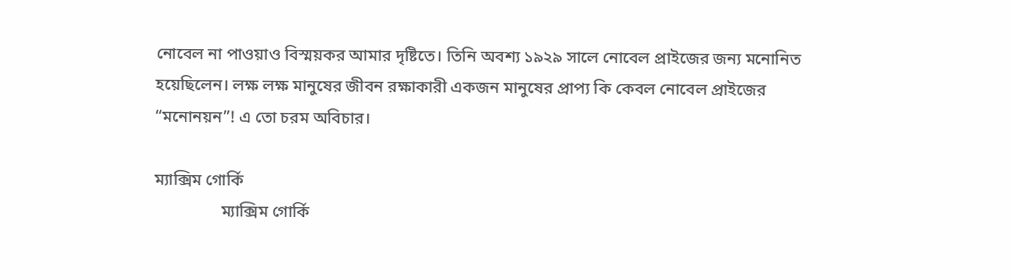নোবেল না পাওয়াও বিস্ময়কর আমার দৃষ্টিতে। তিনি অবশ্য ১৯২৯ সালে নোবেল প্রাইজের জন্য মনোনিত হয়েছিলেন। লক্ষ লক্ষ মানুষের জীবন রক্ষাকারী একজন মানুষের প্রাপ্য কি কেবল নোবেল প্রাইজের “মনোনয়ন”! এ তো চরম অবিচার।

ম্যাক্সিম গোর্কি
                ম্যাক্সিম গোর্কি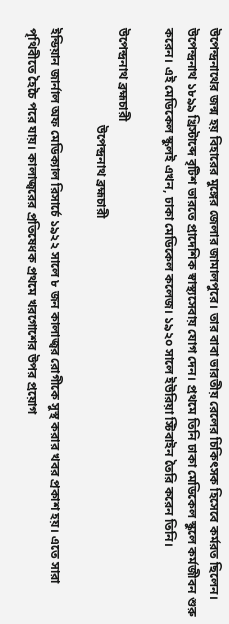উপেন্দ্রনাথের জন্ম হয় বিহারের মুঙ্গের জেলার জামালপুরে। তার বাবা ভারতীয় রেলের চিকিৎসক হিসেবে কর্মরত ছিলেন। উপেন্দ্রনাথ ১৮৯৯ খ্রিস্টাব্দে বৃটিশ ভারতে প্রাদেশিক স্বাস্থ্যসেবায় যোগ দেন। প্রথমে তিনি ঢাকা মেডিকেল স্কুলে কর্মজীবন শুরু করেন। এই মেডিকেল স্কুলই এখন, ঢাকা মেডিকেল কলেজ। ১৯২০ সালে ইউরিয়া স্টিবাইন তৈরি করেন তিনি।

উপেন্দ্রনাথ ব্রহ্মচারী
                               উপেন্দ্রনাথ ব্রহ্মচারী

ইন্ডিয়ান জার্নাল অফ মেডিক্যাল রিসার্চে ১৯২২ সালে ৮ জন কালাজ্বর রোগীকে সুস্থ করার খবর প্রকাশ হয়। এতে সারা পৃথিবীতে হৈচৈ পরে যায়। কালাজ্বরের প্রতিষেধক প্রথমে খরগোশের উপর প্রয়োগ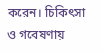করেন। চিকিৎসা ও গবেষণায়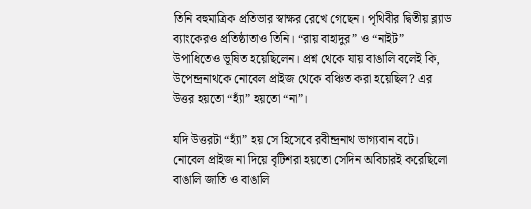তিনি বহুমাত্রিক প্রতিভার স্বাক্ষর রেখে গেছেন। পৃথিবীর দ্বিতীয় ব্ল্যাড ব্যাংকেরও প্রতিষ্ঠাতাও তিনি। “রায় বাহাদুর” ও “নাইট” উপাধিতেও ভূষিত হয়েছিলেন। প্রশ্ন থেকে যায় বাঙালি বলেই কি, উপেন্দ্রনাথকে নোবেল প্রাইজ থেকে বঞ্চিত করা হয়েছিল? এর উত্তর হয়তো “হ্যাঁ” হয়তো “না”।

যদি উত্তরটা “হ্যাঁ” হয় সে হিসেবে রবীন্দ্রনাথ ভাগ্যবান বটে। নোবেল প্রাইজ না দিয়ে বৃটিশরা হয়তো সেদিন অবিচারই করেছিলো বাঙালি জাতি ও বাঙালি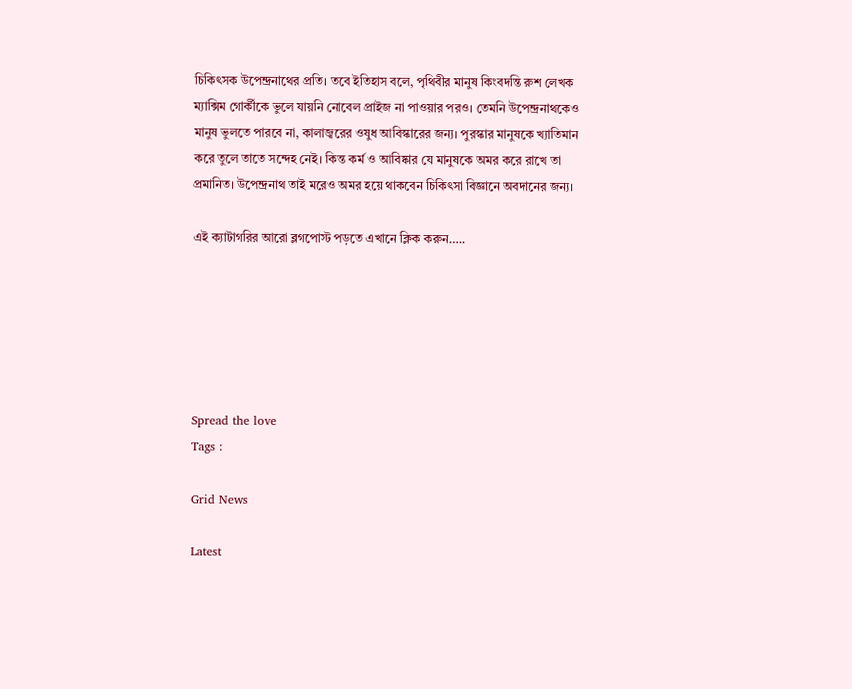চিকিৎসক উপেন্দ্রনাথের প্রতি। তবে ইতিহাস বলে, পৃথিবীর মানুষ কিংবদন্তি রুশ লেখক ম্যাক্সিম গোর্কীকে ভুলে যায়নি নোবেল প্রাইজ না পাওয়ার পরও। তেমনি উপেন্দ্রনাথকেও মানুষ ভুলতে পারবে না, কালাজ্বরের ওষুধ আবিস্কারের জন্য। পুরস্কার মানুষকে খ্যাতিমান করে তুলে তাতে সন্দেহ নেই। কিন্ত কর্ম ও আবিষ্কার যে মানুষকে অমর করে রাখে তা প্রমানিত। উপেন্দ্রনাথ তাই মরেও অমর হয়ে থাকবেন চিকিৎসা বিজ্ঞানে অবদানের জন্য।

এই ক্যাটাগরির আরো ব্লগপোস্ট পড়তে এখানে ক্লিক করুন…..






Spread the love
Tags :

Grid News

Latest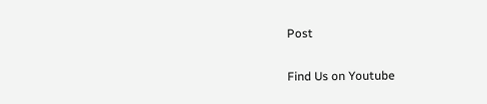Post

Find Us on Youtube